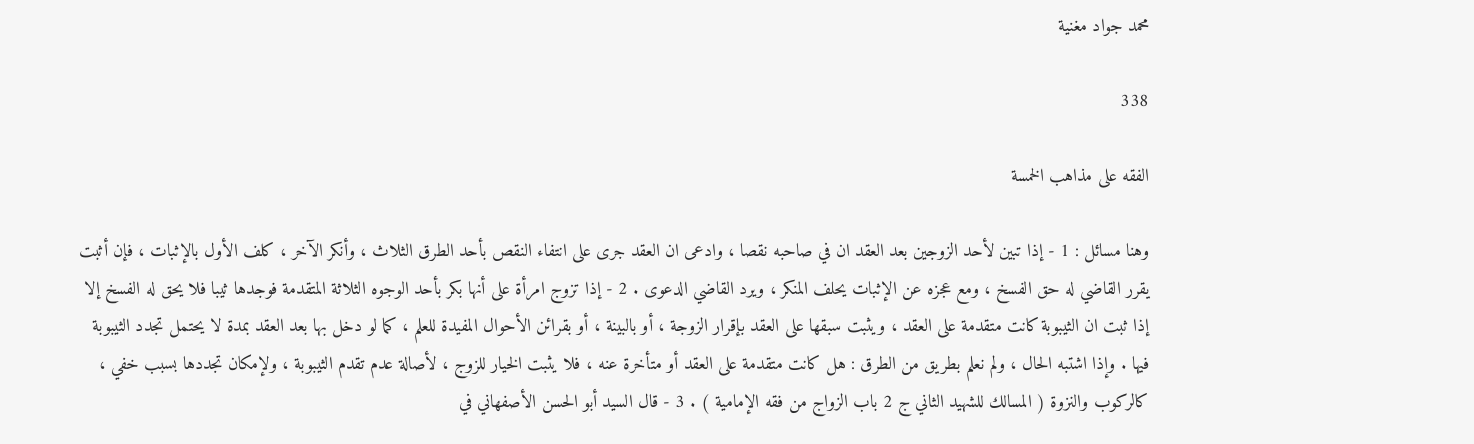محمد جواد مغنية

338

الفقه على مذاهب الخمسة

وهنا مسائل : 1 - إذا تبين لأحد الزوجين بعد العقد ان في صاحبه نقصا ، وادعى ان العقد جرى على انتفاء النقص بأحد الطرق الثلاث ، وأنكر الآخر ، كلف الأول بالإثبات ، فإن أثبت يقرر القاضي له حق الفسخ ، ومع عجزه عن الإثبات يحلف المنكر ، ويرد القاضي الدعوى . 2 - إذا تزوج امرأة على أنها بكر بأحد الوجوه الثلاثة المتقدمة فوجدها ثيبا فلا يحق له الفسخ إلا إذا ثبت ان الثيبوبة كانت متقدمة على العقد ، ويثبت سبقها على العقد بإقرار الزوجة ، أو بالبينة ، أو بقرائن الأحوال المفيدة للعلم ، كما لو دخل بها بعد العقد بمدة لا يحتمل تجدد الثيبوبة فيها . وإذا اشتبه الحال ، ولم نعلم بطريق من الطرق : هل كانت متقدمة على العقد أو متأخرة عنه ، فلا يثبت الخيار للزوج ، لأصالة عدم تقدم الثيبوبة ، ولإمكان تجددها بسبب خفي ، كالركوب والنزوة ( المسالك للشهيد الثاني ج 2 باب الزواج من فقه الإمامية ) . 3 - قال السيد أبو الحسن الأصفهاني في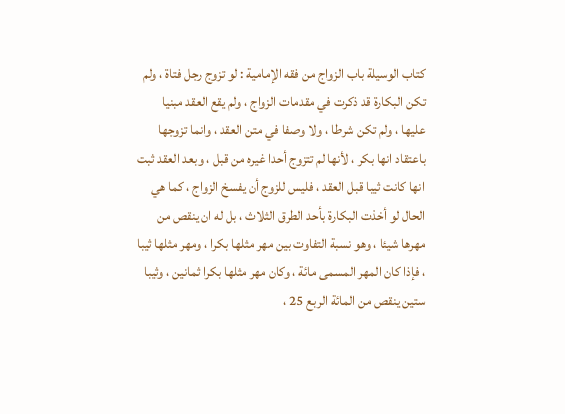كتاب الوسيلة باب الزواج من فقه الإمامية : لو تزوج رجل فتاة ، ولم تكن البكارة قد ذكرت في مقدمات الزواج ، ولم يقع العقد مبنيا عليها ، ولم تكن شرطا ، ولا وصفا في متن العقد ، وانما تزوجها باعتقاد انها بكر ، لأنها لم تتزوج أحدا غيره من قبل ، وبعد العقد ثبت انها كانت ثيبا قبل العقد ، فليس للزوج أن يفسخ الزواج ، كما هي الحال لو أخذت البكارة بأحد الطرق الثلاث ، بل له ان ينقص من مهرها شيئا ، وهو نسبة التفاوت بين مهر مثلها بكرا ، ومهر مثلها ثيبا ، فإذا كان المهر المسمى مائة ، وكان مهر مثلها بكرا ثمانين ، وثيبا ستين ينقص من المائة الربع 25 ،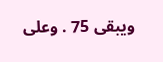ويبقى 75 . وعلى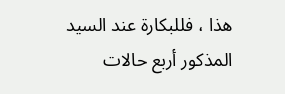هذا ، فللبكارة عند السيد المذكور أربع حالات